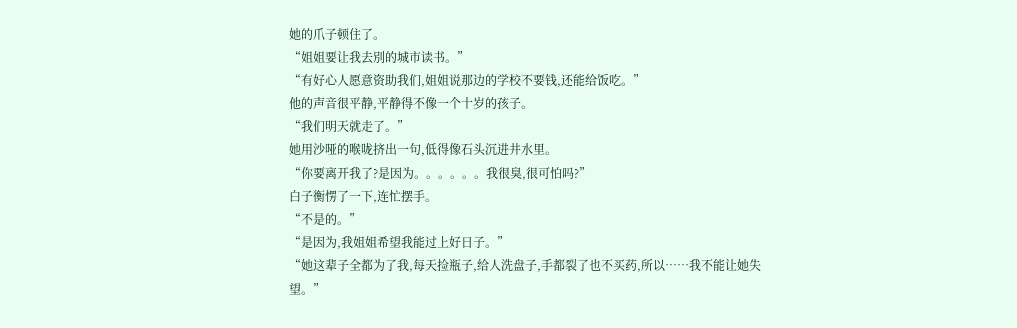她的爪子顿住了。
“姐姐要让我去別的城市读书。”
“有好心人愿意资助我们,姐姐说那边的学校不要钱,还能给饭吃。”
他的声音很平静,平静得不像一个十岁的孩子。
“我们明天就走了。”
她用沙哑的喉咙挤出一句,低得像石头沉进井水里。
“你要离开我了?是因为。。。。。。我很臭,很可怕吗?”
白子衡愣了一下,连忙摆手。
“不是的。”
“是因为,我姐姐希望我能过上好日子。”
“她这辈子全都为了我,每天捡瓶子,给人洗盘子,手都裂了也不买药,所以……我不能让她失望。”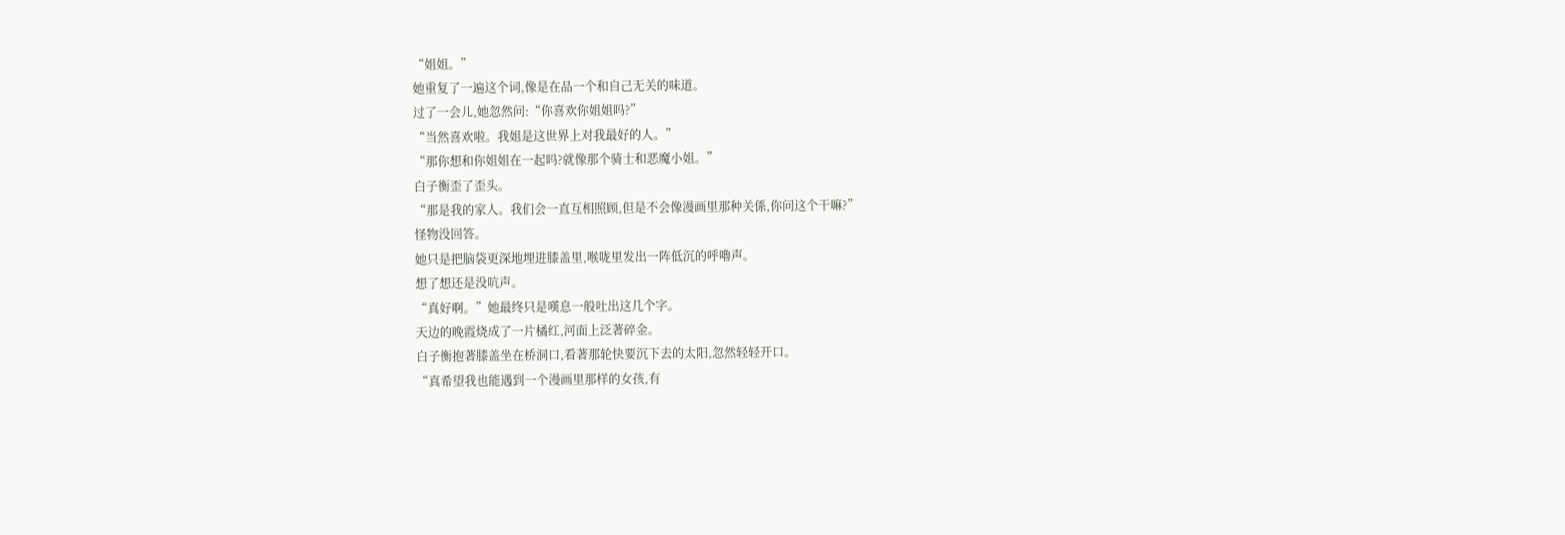“姐姐。”
她重复了一遍这个词,像是在品一个和自己无关的味道。
过了一会儿,她忽然问:“你喜欢你姐姐吗?”
“当然喜欢啦。我姐是这世界上对我最好的人。”
“那你想和你姐姐在一起吗?就像那个骑士和恶魔小姐。”
白子衡歪了歪头。
“那是我的家人。我们会一直互相照顾,但是不会像漫画里那种关係,你问这个干嘛?”
怪物没回答。
她只是把脑袋更深地埋进膝盖里,喉咙里发出一阵低沉的呼嚕声。
想了想还是没吭声。
“真好啊。”她最终只是嘆息一般吐出这几个字。
天边的晚霞烧成了一片橘红,河面上泛著碎金。
白子衡抱著膝盖坐在桥洞口,看著那轮快要沉下去的太阳,忽然轻轻开口。
“真希望我也能遇到一个漫画里那样的女孩,有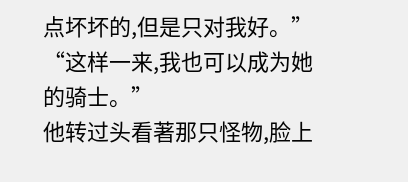点坏坏的,但是只对我好。”
“这样一来,我也可以成为她的骑士。”
他转过头看著那只怪物,脸上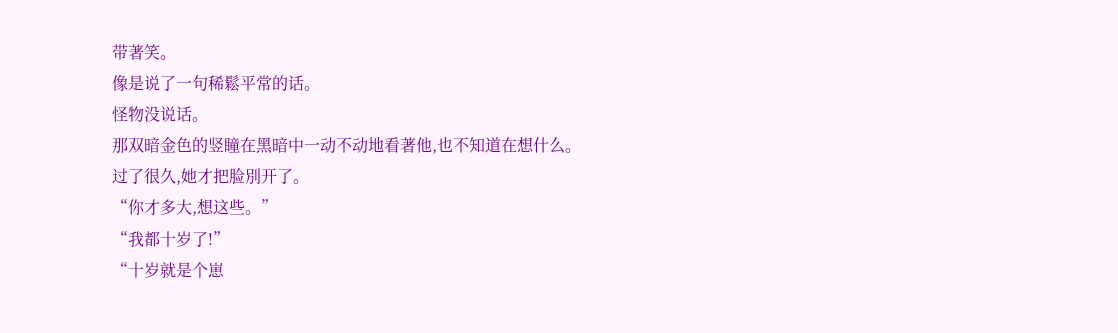带著笑。
像是说了一句稀鬆平常的话。
怪物没说话。
那双暗金色的竖瞳在黑暗中一动不动地看著他,也不知道在想什么。
过了很久,她才把脸別开了。
“你才多大,想这些。”
“我都十岁了!”
“十岁就是个崽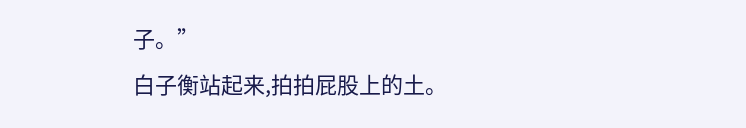子。”
白子衡站起来,拍拍屁股上的土。